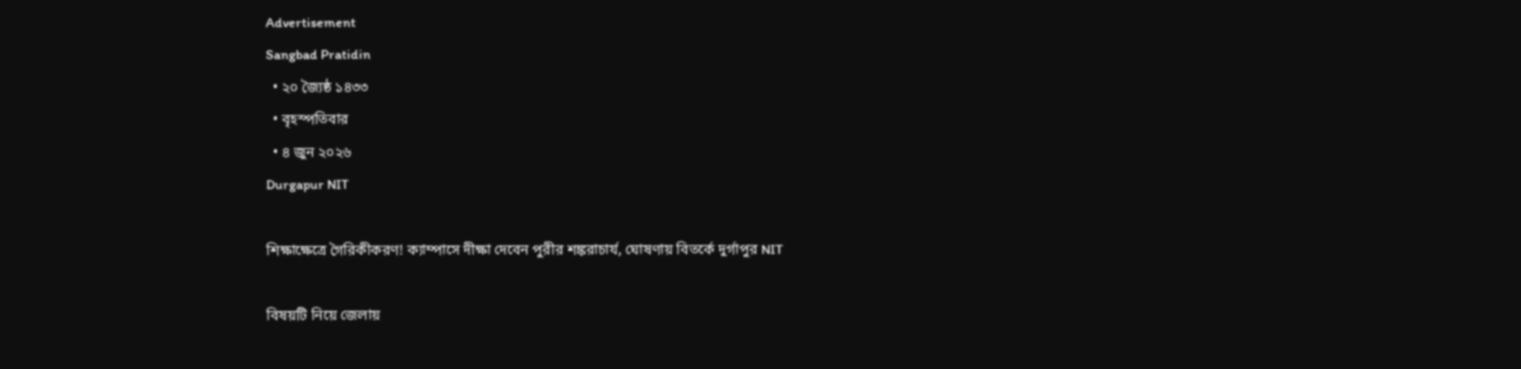Advertisement
Sangbad Pratidin
  • ২০ জ্যৈষ্ঠ ১৪৩৩
  • বৃহস্পতিবার
  • ৪ জুন ২০২৬
Durgapur NIT

শিক্ষাক্ষেত্রে গৈরিকীকরণ! ক্যাম্পাসে দীক্ষা দেবেন পুরীর শঙ্করাচার্য, ঘোষণায় বিতর্কে দুর্গাপুর NIT

বিষয়টি নিয়ে জেলায়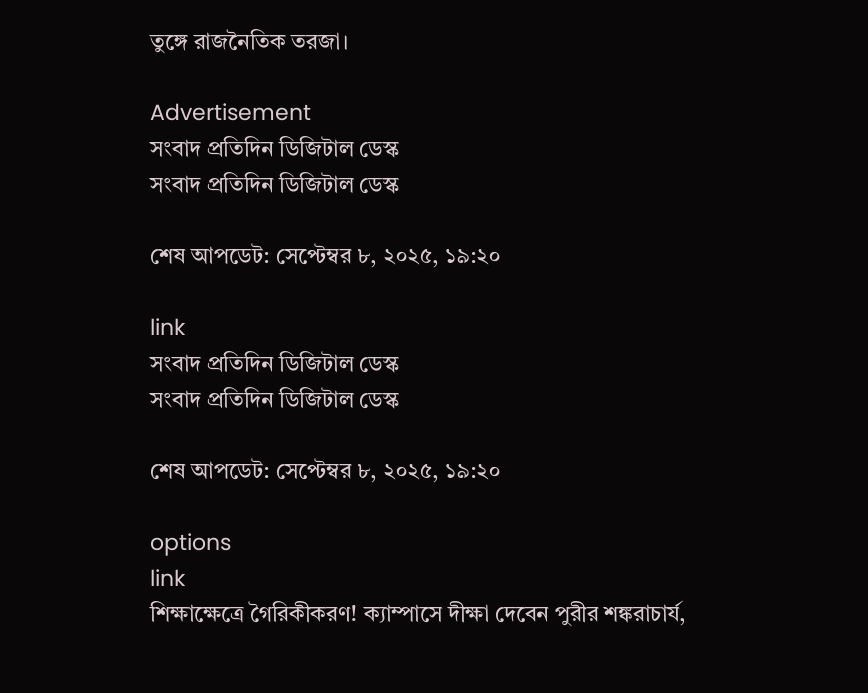তুঙ্গে রাজনৈতিক তরজা।

Advertisement
সংবাদ প্রতিদিন ডিজিটাল ডেস্ক
সংবাদ প্রতিদিন ডিজিটাল ডেস্ক

শেষ আপডেট: সেপ্টেম্বর ৮, ২০২৫, ১৯:২০

link
সংবাদ প্রতিদিন ডিজিটাল ডেস্ক
সংবাদ প্রতিদিন ডিজিটাল ডেস্ক

শেষ আপডেট: সেপ্টেম্বর ৮, ২০২৫, ১৯:২০

options
link
শিক্ষাক্ষেত্রে গৈরিকীকরণ! ক্যাম্পাসে দীক্ষা দেবেন পুরীর শঙ্করাচার্য,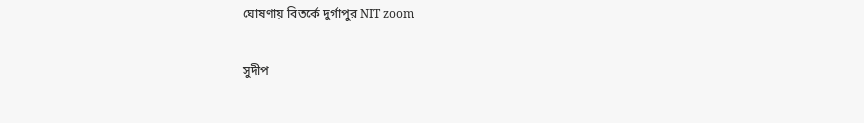ঘোষণায় বিতর্কে দুর্গাপুর NIT zoom

সুদীপ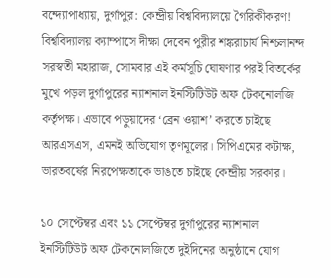বন্দ্যোপাধ্যায়, দুর্গাপুর: কেন্দ্রীয় বিশ্ববিদ্যালয়ে গৈরিকীকরণ! বিশ্ববিদ্যালয় ক্যাম্পাসে দীক্ষা দেবেন পুরীর শঙ্করাচার্য নিশ্চলানন্দ সরস্বতী মহারাজ, সোমবার এই কর্মসূচি ঘোষণার পরই বিতর্কের মুখে পড়ল দুর্গাপুরের ন্যাশনাল ইনস্টিটিউট অফ টেকনোলজি কর্তৃপক্ষ। এভাবে পড়ুয়াদের ‘ব্রেন ওয়াশ’ করতে চাইছে আরএসএস, এমনই অভিযোগ তৃণমূলের। সিপিএমের কটাক্ষ, ভারতবর্ষের নিরপেক্ষতাকে ভাঙতে চাইছে কেন্দ্রীয় সরকার।

১০ সেপ্টেম্বর এবং ১১ সেপ্টেম্বর দুর্গাপুরের ন্যাশনাল ইনস্টিটিউট অফ টেকনোলজিতে দুইদিনের অনুষ্ঠানে যোগ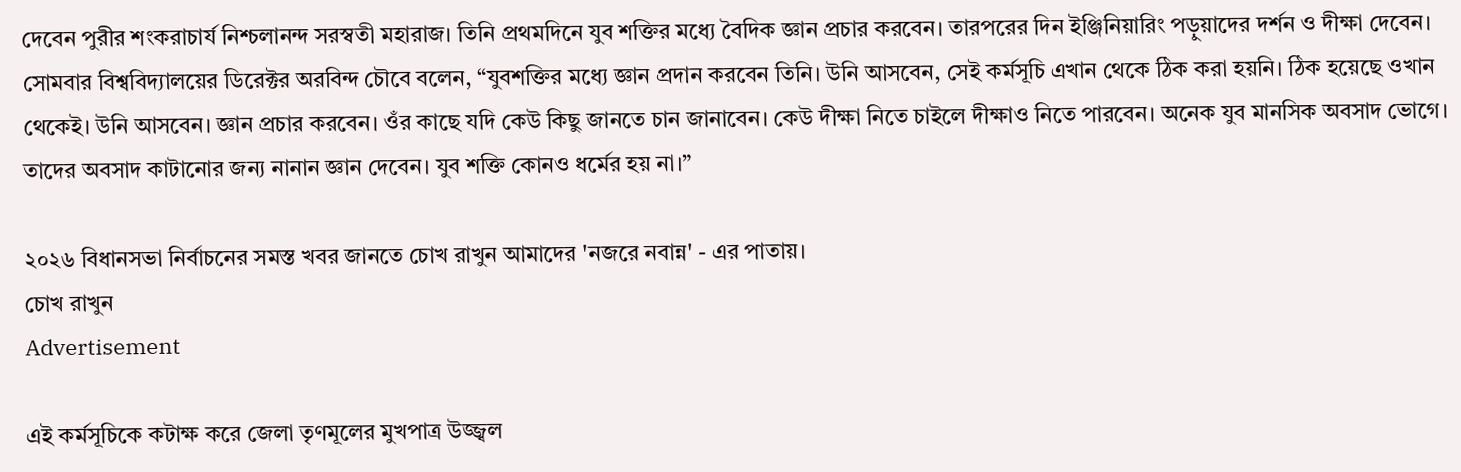দেবেন পুরীর শংকরাচার্য নিশ্চলানন্দ সরস্বতী মহারাজ। তিনি প্রথমদিনে যুব শক্তির মধ্যে বৈদিক জ্ঞান প্রচার করবেন। তারপরের দিন ইঞ্জিনিয়ারিং পড়ুয়াদের দর্শন ও দীক্ষা দেবেন। সোমবার বিশ্ববিদ্যালয়ের ডিরেক্টর অরবিন্দ চৌবে বলেন, “যুবশক্তির মধ্যে জ্ঞান প্রদান করবেন তিনি। উনি আসবেন, সেই কর্মসূচি এখান থেকে ঠিক করা হয়নি। ঠিক হয়েছে ওখান থেকেই। উনি আসবেন। জ্ঞান প্রচার করবেন। ওঁর কাছে যদি কেউ কিছু জানতে চান জানাবেন। কেউ দীক্ষা নিতে চাইলে দীক্ষাও নিতে পারবেন। অনেক যুব মানসিক অবসাদ ভোগে। তাদের অবসাদ কাটানোর জন্য নানান জ্ঞান দেবেন। যুব শক্তি কোনও ধর্মের হয় না।”

২০২৬ বিধানসভা নির্বাচনের সমস্ত খবর জানতে চোখ রাখুন আমাদের 'নজরে নবান্ন' - এর পাতায়।
চোখ রাখুন
Advertisement

এই কর্মসূচিকে কটাক্ষ করে জেলা তৃণমূলের মুখপাত্র উজ্জ্বল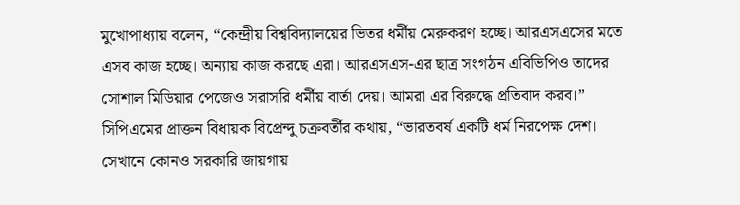মুখোপাধ্যায় বলেন, “কেন্দ্রীয় বিশ্ববিদ্যালয়ের ভিতর ধর্মীয় মেরুকরণ হচ্ছে। আরএসএসের মতে এসব কাজ হচ্ছে। অন্যায় কাজ করছে এরা। আরএসএস-এর ছাত্র সংগঠন এবিভিপিও তাদের সোশাল মিডিয়ার পেজেও সরাসরি ধর্মীয় বার্তা দেয়। আমরা এর বিরুদ্ধে প্রতিবাদ করব।” সিপিএমের প্রাক্তন বিধায়ক বিপ্রেন্দু চক্রবর্তীর কথায়, “ভারতবর্ষ একটি ধর্ম নিরপেক্ষ দেশ। সেখানে কোনও সরকারি জায়গায়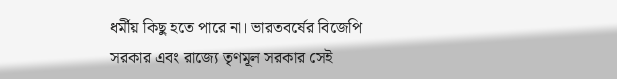ধর্মীয় কিছু হতে পারে না। ভারতবর্ষের বিজেপি সরকার এবং রাজ্যে তৃণমূল সরকার সেই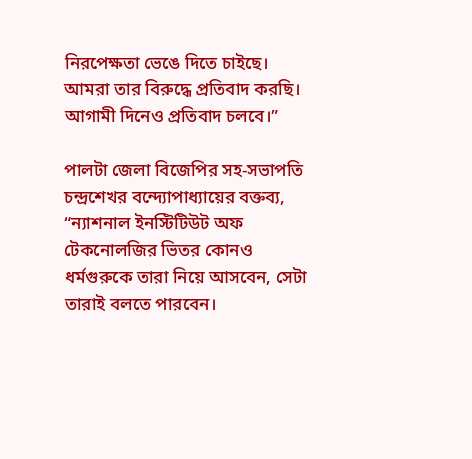নিরপেক্ষতা ভেঙে দিতে চাইছে। আমরা তার বিরুদ্ধে প্রতিবাদ করছি। আগামী দিনেও প্রতিবাদ চলবে।”

পালটা জেলা বিজেপির সহ-সভাপতি চন্দ্রশেখর বন্দ্যোপাধ্যায়ের বক্তব্য, “ন্যাশনাল ইনস্টিটিউট অফ টেকনোলজির ভিতর কোনও ধর্মগুরুকে তারা নিয়ে আসবেন, সেটা তারাই বলতে পারবেন।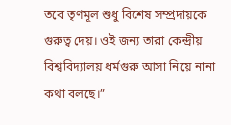তবে তৃণমূল শুধু বিশেষ সম্প্রদায়কে গুরুত্ব দেয়। ওই জন্য তারা কেন্দ্রীয় বিশ্ববিদ্যালয় ধর্মগুরু আসা নিয়ে নানা কথা বলছে।”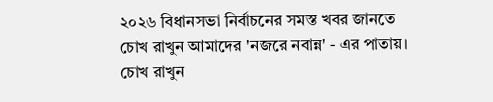২০২৬ বিধানসভা নির্বাচনের সমস্ত খবর জানতে চোখ রাখুন আমাদের 'নজরে নবান্ন' - এর পাতায়।
চোখ রাখুন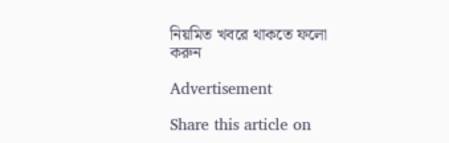নিয়মিত খবরে থাকতে ফলো করুন

Advertisement

Share this article on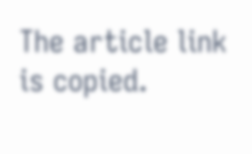The article link is copied.